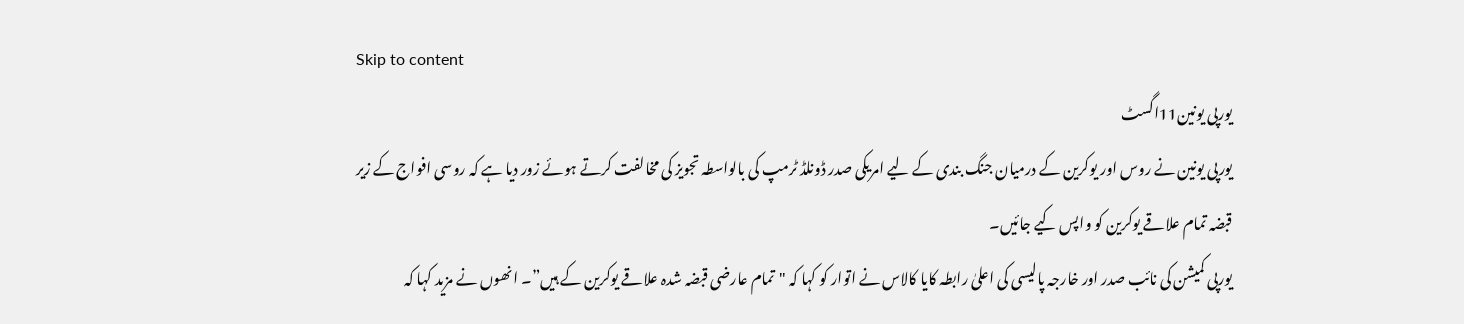Skip to content
یورپی یونین11اگسٹ
یورپی یونین نے روس اور یوکرین کے درمیان جنگ بندی کے لیے امریکی صدر ڈونلڈ ٹرمپ کی بالواسطہ تجویز کی مخالفت کرتے ہوئے زور دیا ہے کہ روسی افواج کے زیر قبضہ تمام علاقے یوکرین کو واپس کیے جائیں۔
یورپی کمیشن کی نائب صدر اور خارجہ پالیسی کی اعلیٰ رابطہ کایا کالاس نے اتوار کو کہا کہ "تمام عارضی قبضہ شدہ علاقے یوکرین کے ہیں”۔ انھوں نے مزید کہا کہ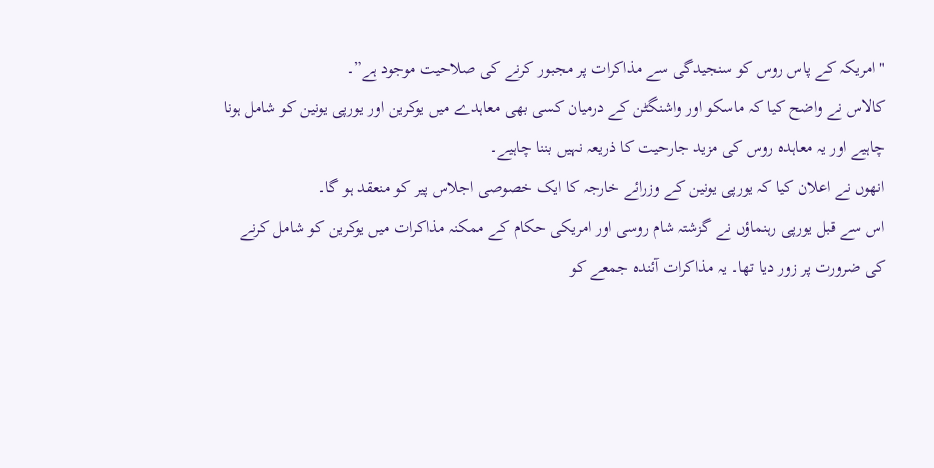"امریکہ کے پاس روس کو سنجیدگی سے مذاکرات پر مجبور کرنے کی صلاحیت موجود ہے”۔
کالاس نے واضح کیا کہ ماسکو اور واشنگٹن کے درمیان کسی بھی معاہدے میں یوکرین اور یورپی یونین کو شامل ہونا چاہیے اور یہ معاہدہ روس کی مزید جارحیت کا ذریعہ نہیں بننا چاہیے۔
انھوں نے اعلان کیا کہ یورپی یونین کے وزرائے خارجہ کا ایک خصوصی اجلاس پیر کو منعقد ہو گا۔
اس سے قبل یورپی رہنماؤں نے گزشتہ شام روسی اور امریکی حکام کے ممکنہ مذاکرات میں یوکرین کو شامل کرنے کی ضرورت پر زور دیا تھا۔ یہ مذاکرات آئندہ جمعے کو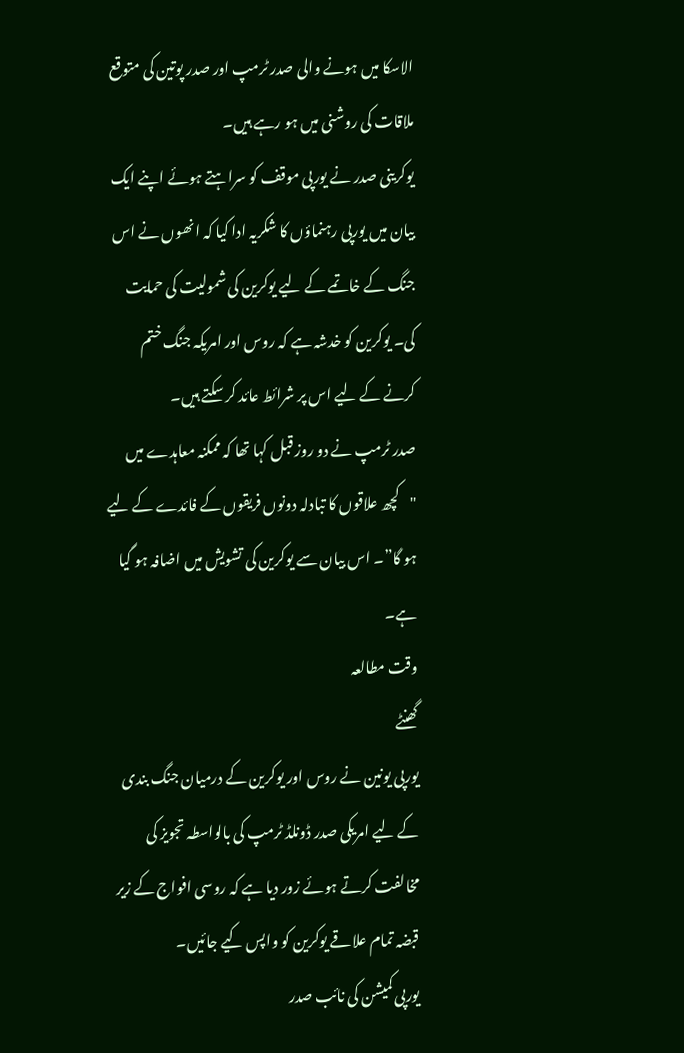الاسکا میں ہونے والی صدر ٹرمپ اور صدر پوتین کی متوقع ملاقات کی روشنی میں ہو رہے ہیں۔
یوکرینی صدر نے یورپی موقف کو سراہتے ہوئے اپنے ایک بیان میں یورپی رہنماؤں کا شکریہ ادا کیا کہ انھوں نے اس جنگ کے خاتمے کے لیے یوکرین کی شمولیت کی حمایت کی۔ یوکرین کو خدشہ ہے کہ روس اور امریکہ جنگ ختم کرنے کے لیے اس پر شرائط عائد کر سکتے ہیں۔
صدر ٹرمپ نے دو روز قبل کہا تھا کہ ممکنہ معاہدے میں "کچھ علاقوں کا تبادلہ دونوں فریقوں کے فائدے کے لیے ہو گا”۔ اس بیان سے یوکرین کی تشویش میں اضافہ ہو گیا ہے۔
وقت مطالعہ
گھنٹے
یورپی یونین نے روس اور یوکرین کے درمیان جنگ بندی کے لیے امریکی صدر ڈونلڈ ٹرمپ کی بالواسطہ تجویز کی مخالفت کرتے ہوئے زور دیا ہے کہ روسی افواج کے زیر قبضہ تمام علاقے یوکرین کو واپس کیے جائیں۔
یورپی کمیشن کی نائب صدر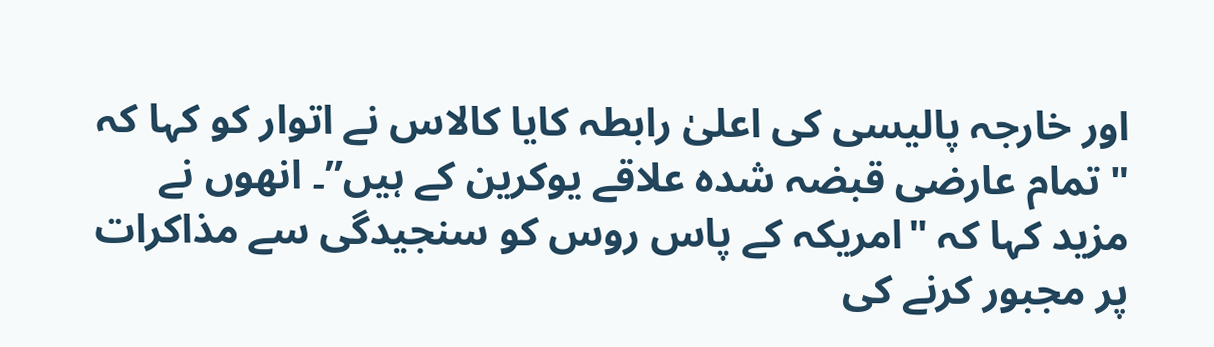اور خارجہ پالیسی کی اعلیٰ رابطہ کایا کالاس نے اتوار کو کہا کہ "تمام عارضی قبضہ شدہ علاقے یوکرین کے ہیں”۔ انھوں نے مزید کہا کہ "امریکہ کے پاس روس کو سنجیدگی سے مذاکرات پر مجبور کرنے کی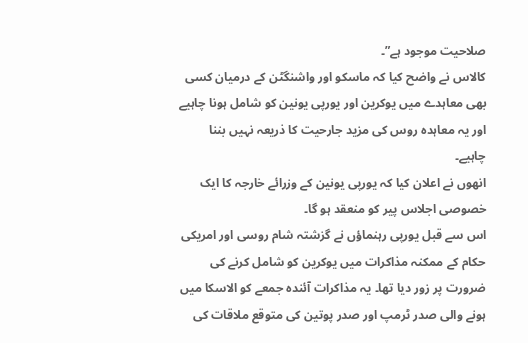صلاحیت موجود ہے”۔
کالاس نے واضح کیا کہ ماسکو اور واشنگٹن کے درمیان کسی بھی معاہدے میں یوکرین اور یورپی یونین کو شامل ہونا چاہیے اور یہ معاہدہ روس کی مزید جارحیت کا ذریعہ نہیں بننا چاہیے۔
انھوں نے اعلان کیا کہ یورپی یونین کے وزرائے خارجہ کا ایک خصوصی اجلاس پیر کو منعقد ہو گا۔
اس سے قبل یورپی رہنماؤں نے گزشتہ شام روسی اور امریکی حکام کے ممکنہ مذاکرات میں یوکرین کو شامل کرنے کی ضرورت پر زور دیا تھا۔ یہ مذاکرات آئندہ جمعے کو الاسکا میں ہونے والی صدر ٹرمپ اور صدر پوتین کی متوقع ملاقات کی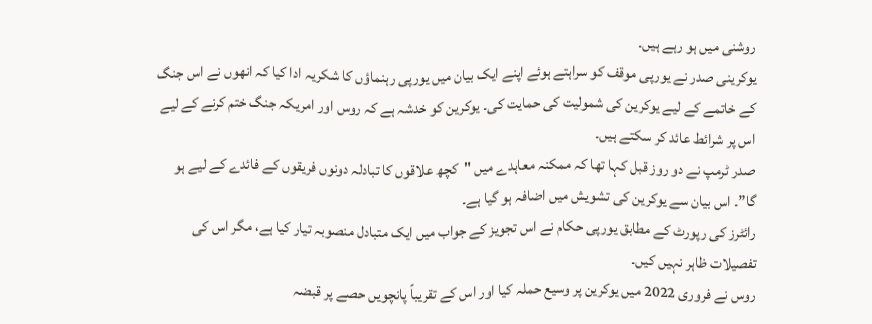روشنی میں ہو رہے ہیں۔
یوکرینی صدر نے یورپی موقف کو سراہتے ہوئے اپنے ایک بیان میں یورپی رہنماؤں کا شکریہ ادا کیا کہ انھوں نے اس جنگ کے خاتمے کے لیے یوکرین کی شمولیت کی حمایت کی۔ یوکرین کو خدشہ ہے کہ روس اور امریکہ جنگ ختم کرنے کے لیے اس پر شرائط عائد کر سکتے ہیں۔
صدر ٹرمپ نے دو روز قبل کہا تھا کہ ممکنہ معاہدے میں "کچھ علاقوں کا تبادلہ دونوں فریقوں کے فائدے کے لیے ہو گا”۔ اس بیان سے یوکرین کی تشویش میں اضافہ ہو گیا ہے۔
رائٹرز کی رپورٹ کے مطابق یورپی حکام نے اس تجویز کے جواب میں ایک متبادل منصوبہ تیار کیا ہے، مگر اس کی تفصیلات ظاہر نہیں کیں۔
روس نے فروری 2022 میں یوکرین پر وسیع حملہ کیا اور اس کے تقریباً پانچویں حصے پر قبضہ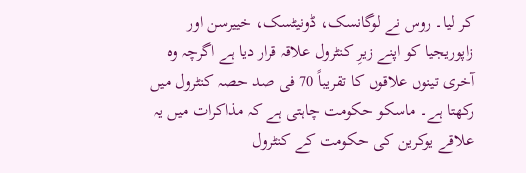کر لیا۔ روس نے لوگانسک، ڈونیٹسک، خییرسن اور زاپوریجیا کو اپنے زیرِ کنٹرول علاقہ قرار دیا ہے اگرچہ وہ آخری تینوں علاقوں کا تقریباً 70 فی صد حصہ کنٹرول میں رکھتا ہے۔ ماسکو حکومت چاہتی ہے کہ مذاکرات میں یہ علاقے یوکرین کی حکومت کے کنٹرول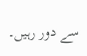سے دور رہیں۔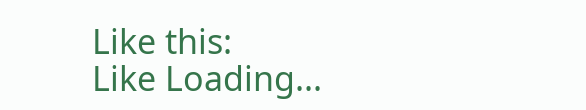Like this:
Like Loading...